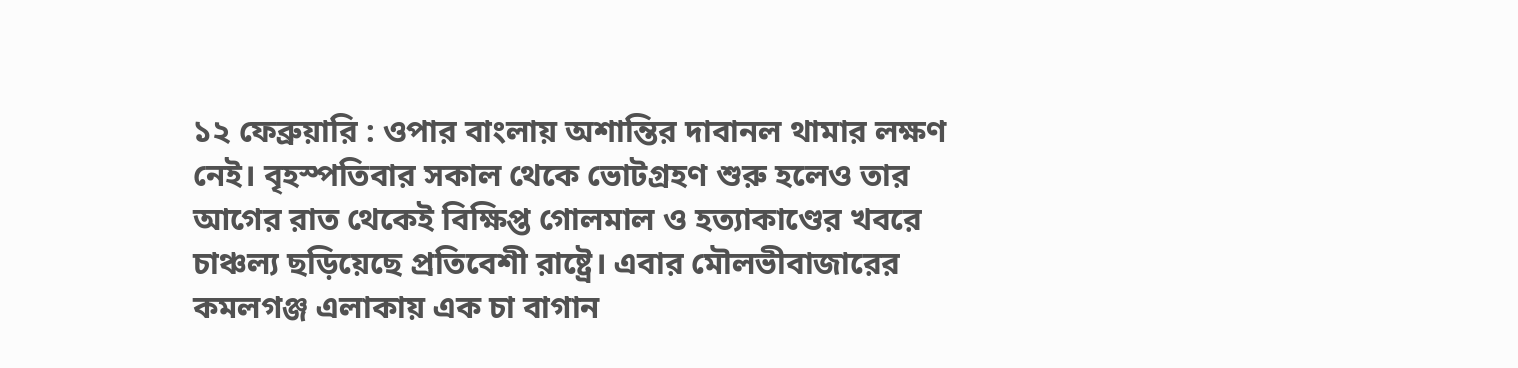১২ ফেব্রুয়ারি : ওপার বাংলায় অশান্তির দাবানল থামার লক্ষণ নেই। বৃহস্পতিবার সকাল থেকে ভোটগ্রহণ শুরু হলেও তার আগের রাত থেকেই বিক্ষিপ্ত গোলমাল ও হত্যাকাণ্ডের খবরে চাঞ্চল্য ছড়িয়েছে প্রতিবেশী রাষ্ট্রে। এবার মৌলভীবাজারের কমলগঞ্জ এলাকায় এক চা বাগান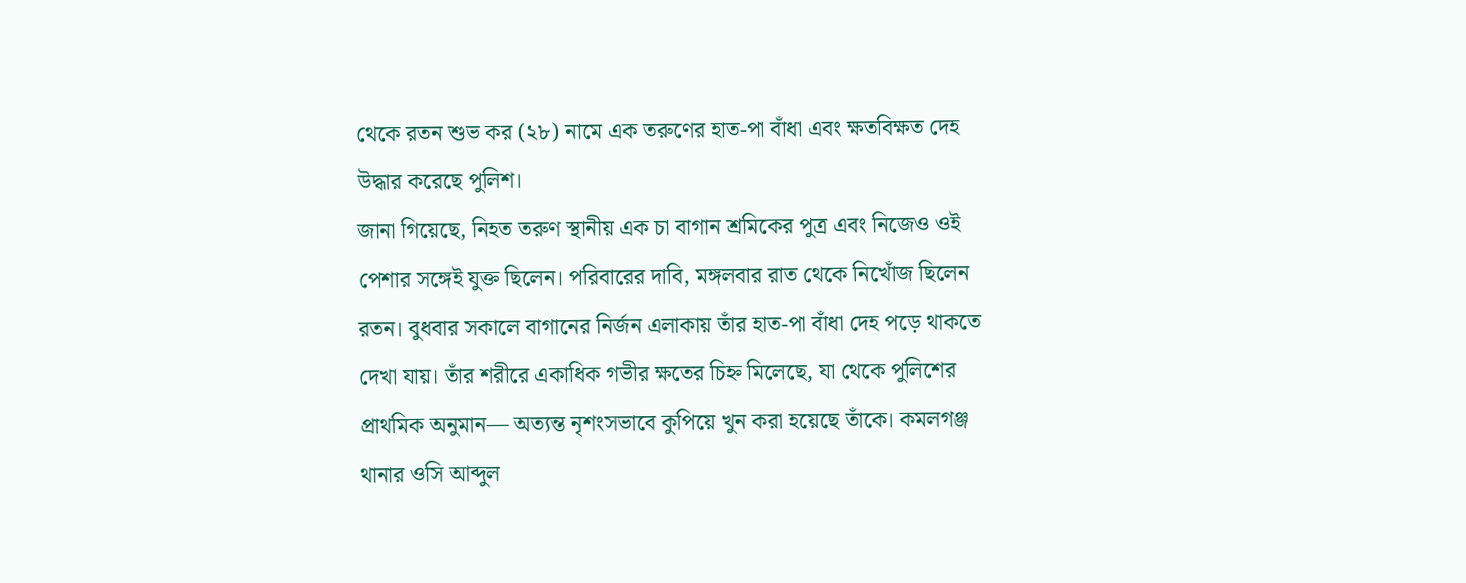থেকে রতন শুভ কর (২৮) নামে এক তরুণের হাত-পা বাঁধা এবং ক্ষতবিক্ষত দেহ উদ্ধার করেছে পুলিশ।
জানা গিয়েছে, নিহত তরুণ স্থানীয় এক চা বাগান শ্রমিকের পুত্র এবং নিজেও ওই পেশার সঙ্গেই যুক্ত ছিলেন। পরিবারের দাবি, মঙ্গলবার রাত থেকে নিখোঁজ ছিলেন রতন। বুধবার সকালে বাগানের নির্জন এলাকায় তাঁর হাত-পা বাঁধা দেহ পড়ে থাকতে দেখা যায়। তাঁর শরীরে একাধিক গভীর ক্ষতের চিহ্ন মিলেছে, যা থেকে পুলিশের প্রাথমিক অনুমান— অত্যন্ত নৃশংসভাবে কুপিয়ে খুন করা হয়েছে তাঁকে। কমলগঞ্জ থানার ওসি আব্দুল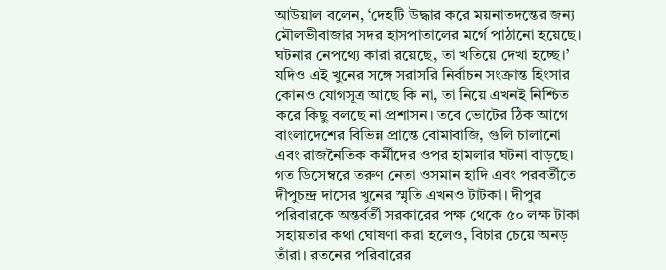আউয়াল বলেন, ‘দেহটি উদ্ধার করে ময়নাতদন্তের জন্য মৌলভীবাজার সদর হাসপাতালের মর্গে পাঠানো হয়েছে। ঘটনার নেপথ্যে কারা রয়েছে, তা খতিয়ে দেখা হচ্ছে।’
যদিও এই খুনের সঙ্গে সরাসরি নির্বাচন সংক্রান্ত হিংসার কোনও যোগসূত্র আছে কি না, তা নিয়ে এখনই নিশ্চিত করে কিছু বলছে না প্রশাসন। তবে ভোটের ঠিক আগে বাংলাদেশের বিভিন্ন প্রান্তে বোমাবাজি, গুলি চালানো এবং রাজনৈতিক কর্মীদের ওপর হামলার ঘটনা বাড়ছে। গত ডিসেম্বরে তরুণ নেতা ওসমান হাদি এবং পরবর্তীতে দীপুচন্দ্র দাসের খুনের স্মৃতি এখনও টাটকা। দীপুর পরিবারকে অন্তর্বর্তী সরকারের পক্ষ থেকে ৫০ লক্ষ টাকা সহায়তার কথা ঘোষণা করা হলেও, বিচার চেয়ে অনড় তাঁরা। রতনের পরিবারের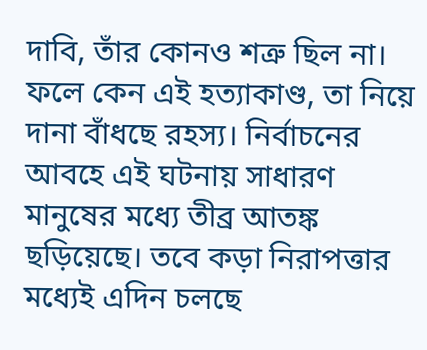দাবি, তাঁর কোনও শত্রু ছিল না। ফলে কেন এই হত্যাকাণ্ড, তা নিয়ে দানা বাঁধছে রহস্য। নির্বাচনের আবহে এই ঘটনায় সাধারণ মানুষের মধ্যে তীব্র আতঙ্ক ছড়িয়েছে। তবে কড়া নিরাপত্তার মধ্যেই এদিন চলছে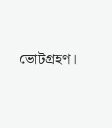ভোটগ্রহণ।